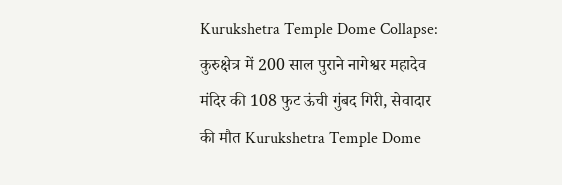Kurukshetra Temple Dome Collapse: कुरुक्षेत्र में 200 साल पुराने नागेश्वर महादेव मंदिर की 108 फुट ऊंची गुंबद गिरी, सेवादार की मौत Kurukshetra Temple Dome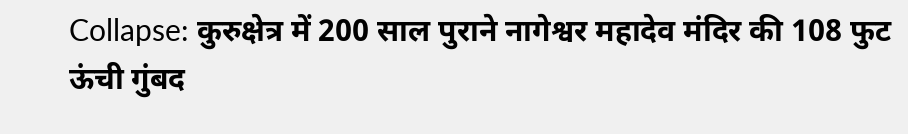Collapse: कुरुक्षेत्र में 200 साल पुराने नागेश्वर महादेव मंदिर की 108 फुट ऊंची गुंबद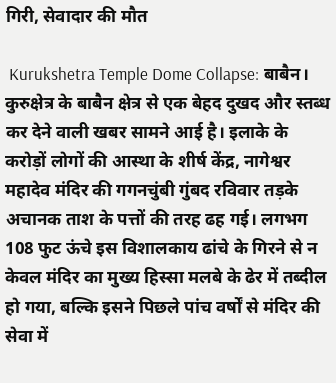गिरी, सेवादार की मौत

 Kurukshetra Temple Dome Collapse: बाबैन। कुरुक्षेत्र के बाबैन क्षेत्र से एक बेहद दुखद और स्तब्ध कर देने वाली खबर सामने आई है। इलाके के करोड़ों लोगों की आस्था के शीर्ष केंद्र, नागेश्वर महादेव मंदिर की गगनचुंबी गुंबद रविवार तड़के अचानक ताश के पत्तों की तरह ढह गई। लगभग 108 फुट ऊंचे इस विशालकाय ढांचे के गिरने से न केवल मंदिर का मुख्य हिस्सा मलबे के ढेर में तब्दील हो गया, बल्कि इसने पिछले पांच वर्षों से मंदिर की सेवा में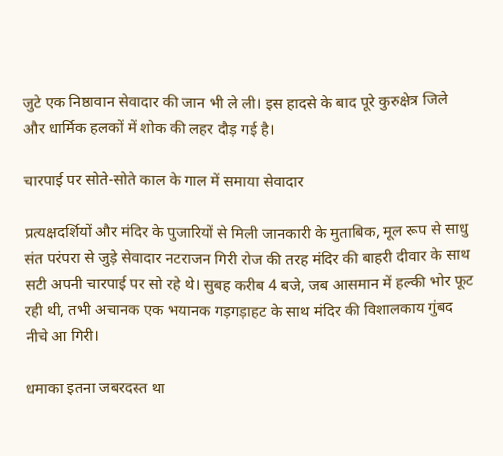जुटे एक निष्ठावान सेवादार की जान भी ले ली। इस हादसे के बाद पूरे कुरुक्षेत्र जिले और धार्मिक हलकों में शोक की लहर दौड़ गई है।

चारपाई पर सोते-सोते काल के गाल में समाया सेवादार

प्रत्यक्षदर्शियों और मंदिर के पुजारियों से मिली जानकारी के मुताबिक, मूल रूप से साधु संत परंपरा से जुड़े सेवादार नटराजन गिरी रोज की तरह मंदिर की बाहरी दीवार के साथ सटी अपनी चारपाई पर सो रहे थे। सुबह करीब 4 बजे, जब आसमान में हल्की भोर फूट रही थी, तभी अचानक एक भयानक गड़गड़ाहट के साथ मंदिर की विशालकाय गुंबद नीचे आ गिरी।

धमाका इतना जबरदस्त था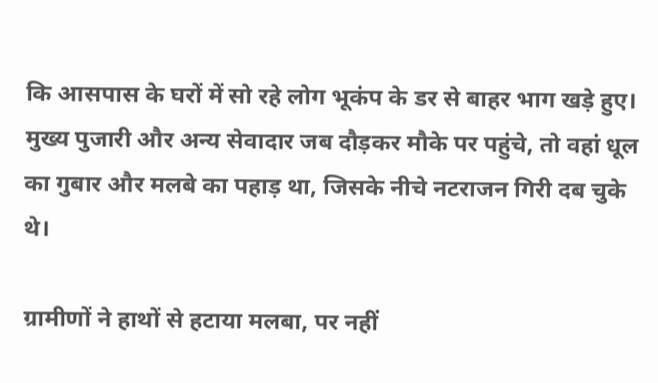कि आसपास के घरों में सो रहे लोग भूकंप के डर से बाहर भाग खड़े हुए। मुख्य पुजारी और अन्य सेवादार जब दौड़कर मौके पर पहुंचे, तो वहां धूल का गुबार और मलबे का पहाड़ था, जिसके नीचे नटराजन गिरी दब चुके थे।

ग्रामीणों ने हाथों से हटाया मलबा, पर नहीं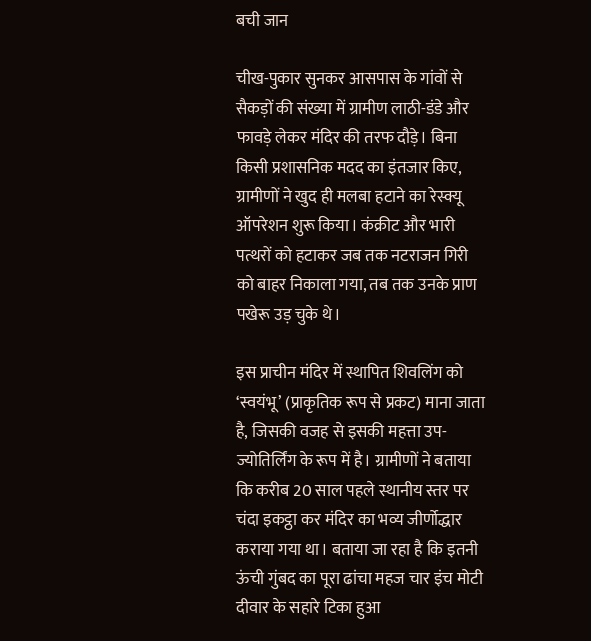बची जान

चीख-पुकार सुनकर आसपास के गांवों से सैकड़ों की संख्या में ग्रामीण लाठी-डंडे और फावड़े लेकर मंदिर की तरफ दौड़े। बिना किसी प्रशासनिक मदद का इंतजार किए, ग्रामीणों ने खुद ही मलबा हटाने का रेस्क्यू ऑपरेशन शुरू किया। कंक्रीट और भारी पत्थरों को हटाकर जब तक नटराजन गिरी को बाहर निकाला गया, तब तक उनके प्राण पखेरू उड़ चुके थे।

इस प्राचीन मंदिर में स्थापित शिवलिंग को ‘स्वयंभू’ (प्राकृतिक रूप से प्रकट) माना जाता है, जिसकी वजह से इसकी महत्ता उप-ज्योतिर्लिंग के रूप में है। ग्रामीणों ने बताया कि करीब 20 साल पहले स्थानीय स्तर पर चंदा इकट्ठा कर मंदिर का भव्य जीर्णोद्धार कराया गया था। बताया जा रहा है कि इतनी ऊंची गुंबद का पूरा ढांचा महज चार इंच मोटी दीवार के सहारे टिका हुआ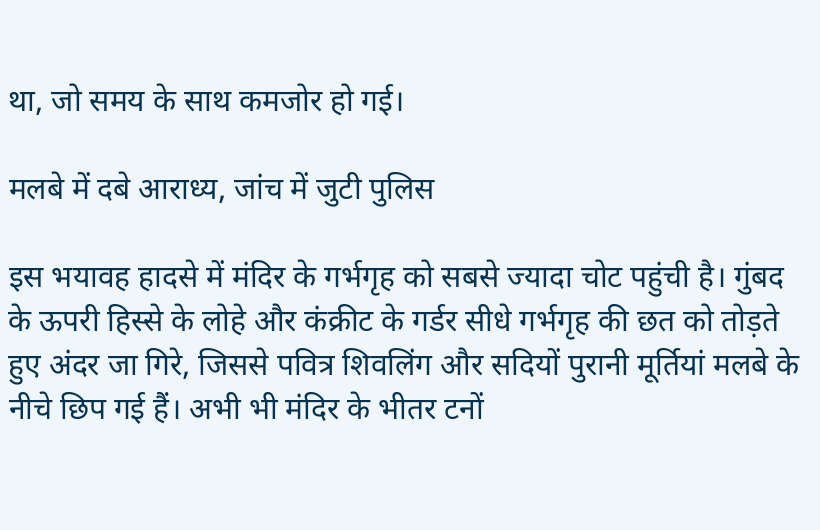था, जो समय के साथ कमजोर हो गई।

मलबे में दबे आराध्य, जांच में जुटी पुलिस

इस भयावह हादसे में मंदिर के गर्भगृह को सबसे ज्यादा चोट पहुंची है। गुंबद के ऊपरी हिस्से के लोहे और कंक्रीट के गर्डर सीधे गर्भगृह की छत को तोड़ते हुए अंदर जा गिरे, जिससे पवित्र शिवलिंग और सदियों पुरानी मूर्तियां मलबे के नीचे छिप गई हैं। अभी भी मंदिर के भीतर टनों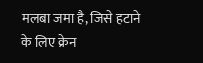मलबा जमा है, जिसे हटाने के लिए क्रेन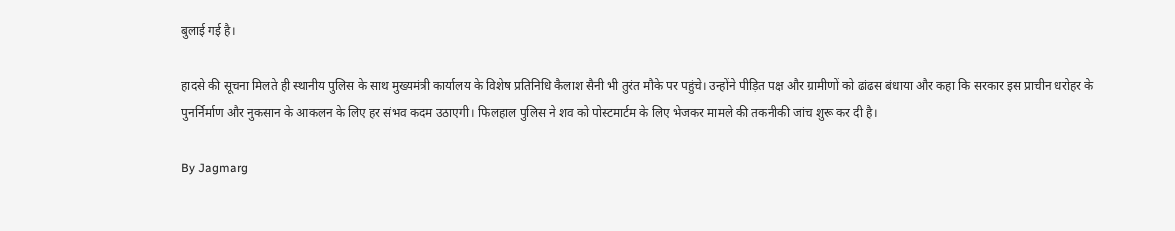बुलाई गई है।

हादसे की सूचना मिलते ही स्थानीय पुलिस के साथ मुख्यमंत्री कार्यालय के विशेष प्रतिनिधि कैलाश सैनी भी तुरंत मौके पर पहुंचे। उन्होंने पीड़ित पक्ष और ग्रामीणों को ढांढस बंधाया और कहा कि सरकार इस प्राचीन धरोहर के पुनर्निर्माण और नुकसान के आकलन के लिए हर संभव कदम उठाएगी। फिलहाल पुलिस ने शव को पोस्टमार्टम के लिए भेजकर मामले की तकनीकी जांच शुरू कर दी है।

By Jagmarg